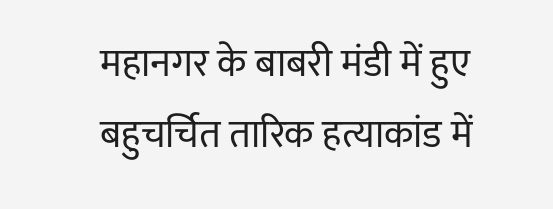महानगर के बाबरी मंडी में हुए बहुचर्चित तारिक हत्याकांड में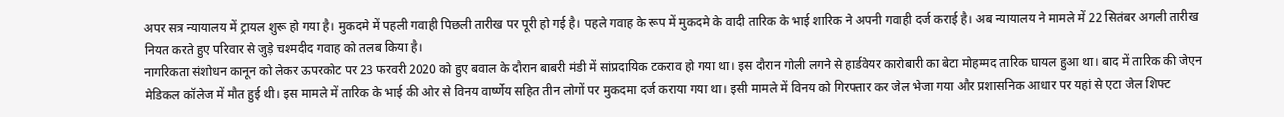अपर सत्र न्यायालय में ट्रायल शुरू हो गया है। मुकदमे में पहली गवाही पिछली तारीख पर पूरी हो गई है। पहले गवाह के रूप में मुकदमे के वादी तारिक के भाई शारिक ने अपनी गवाही दर्ज कराई है। अब न्यायालय ने मामले में 22 सितंबर अगली तारीख नियत करते हुए परिवार से जुड़े चश्मदीद गवाह को तलब किया है।
नागरिकता संशोधन कानून को लेकर ऊपरकोट पर 23 फरवरी 2020 को हुए बवाल के दौरान बाबरी मंडी में सांप्रदायिक टकराव हो गया था। इस दौरान गोली लगने से हार्डवेयर कारोबारी का बेटा मोहम्मद तारिक घायल हुआ था। बाद में तारिक की जेएन मेडिकल कॉलेज में मौत हुई थी। इस मामले में तारिक के भाई की ओर से विनय वार्ष्णेय सहित तीन लोगों पर मुकदमा दर्ज कराया गया था। इसी मामले में विनय को गिरफ्तार कर जेल भेजा गया और प्रशासनिक आधार पर यहां से एटा जेल शिफ्ट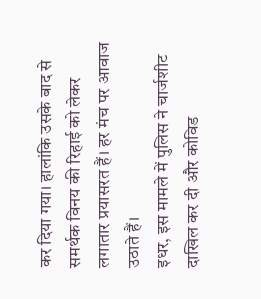कर दिया गया। हालांकि उसके बाद से समर्थक विनय की रिहाई को लेकर लगातार प्रयासरत हैं। हर मंच पर आवाज उठाते हैं।
इधर, इस मामले में पुलिस ने चार्जशीट दाखिल कर दी और कोविड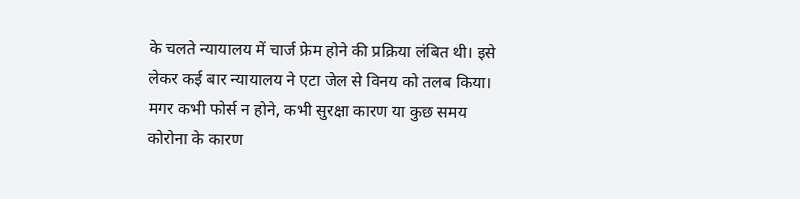के चलते न्यायालय में चार्ज फ्रेम होने की प्रक्रिया लंबित थी। इसे लेकर कई बार न्यायालय ने एटा जेल से विनय को तलब किया। मगर कभी फोर्स न होने, कभी सुरक्षा कारण या कुछ समय कोरोना के कारण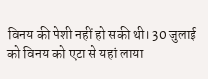विनय की पेशी नहीं हो सकी थी। 30 जुलाई को विनय को एटा से यहां लाया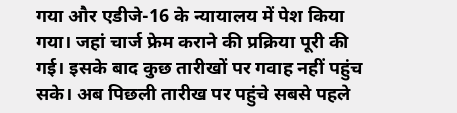गया और एडीजे-16 के न्यायालय में पेश किया गया। जहां चार्ज फ्रेम कराने की प्रक्रिया पूरी की गई। इसके बाद कुछ तारीखों पर गवाह नहीं पहुंच सके। अब पिछली तारीख पर पहुंचे सबसे पहले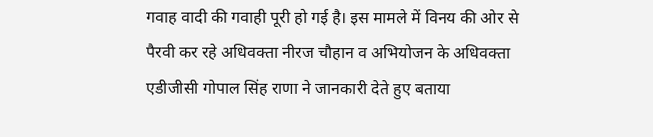गवाह वादी की गवाही पूरी हो गई है। इस मामले में विनय की ओर से पैरवी कर रहे अधिवक्ता नीरज चौहान व अभियोजन के अधिवक्ता एडीजीसी गोपाल सिंह राणा ने जानकारी देते हुए बताया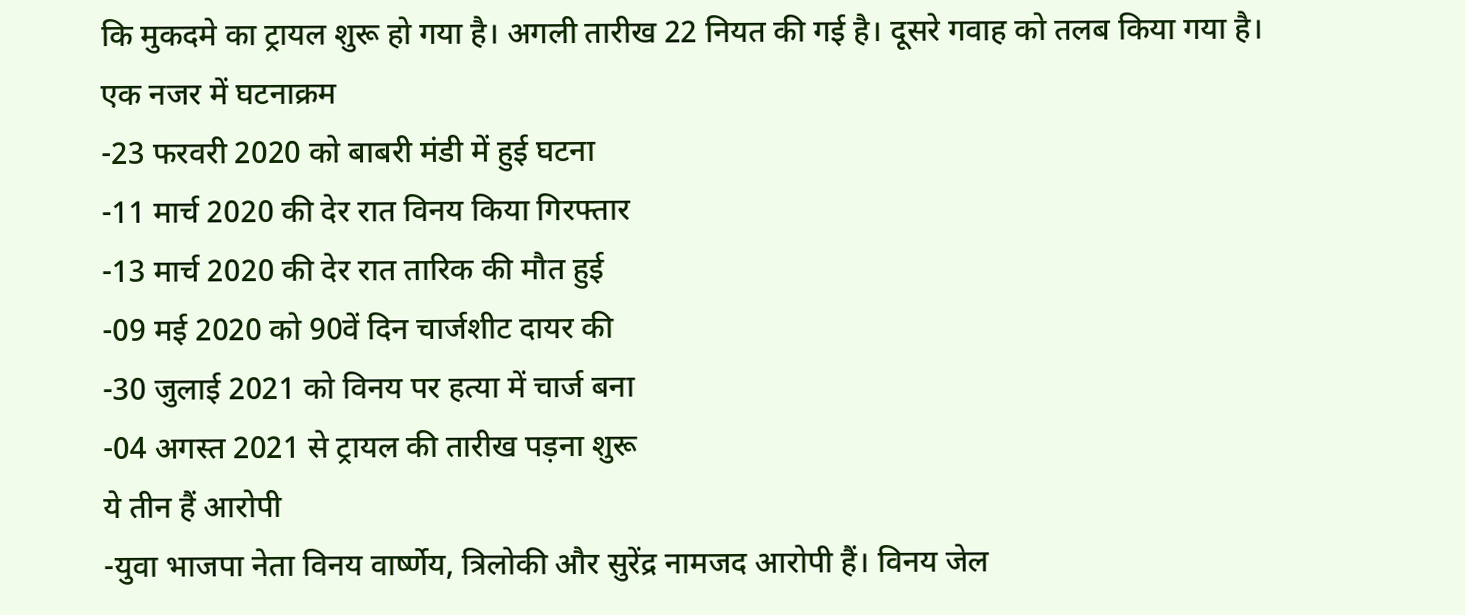कि मुकदमे का ट्रायल शुरू हो गया है। अगली तारीख 22 नियत की गई है। दूसरे गवाह को तलब किया गया है।
एक नजर में घटनाक्रम
-23 फरवरी 2020 को बाबरी मंडी में हुई घटना
-11 मार्च 2020 की देर रात विनय किया गिरफ्तार
-13 मार्च 2020 की देर रात तारिक की मौत हुई
-09 मई 2020 को 90वें दिन चार्जशीट दायर की
-30 जुलाई 2021 को विनय पर हत्या में चार्ज बना
-04 अगस्त 2021 से ट्रायल की तारीख पड़ना शुरू
ये तीन हैं आरोपी
-युवा भाजपा नेता विनय वार्ष्णेय, त्रिलोकी और सुरेंद्र नामजद आरोपी हैं। विनय जेल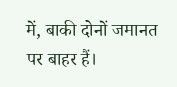में, बाकी दोनों जमानत पर बाहर हैं।